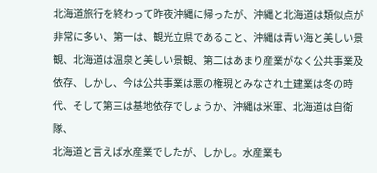北海道旅行を終わって昨夜沖縄に帰ったが、沖縄と北海道は類似点が非常に多い、第一は、観光立県であること、沖縄は青い海と美しい景観、北海道は温泉と美しい景観、第二はあまり産業がなく公共事業及依存、しかし、今は公共事業は悪の権現とみなされ土建業は冬の時代、そして第三は基地依存でしょうか、沖縄は米軍、北海道は自衛隊、
北海道と言えば水産業でしたが、しかし。水産業も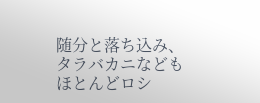随分と落ち込み、タラバカニなどもほとんどロシ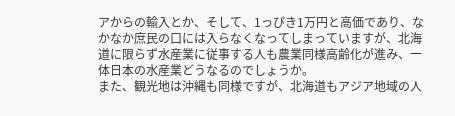アからの輸入とか、そして、1っぴき1万円と高価であり、なかなか庶民の口には入らなくなってしまっていますが、北海道に限らず水産業に従事する人も農業同様高齢化が進み、一体日本の水産業どうなるのでしょうか。
また、観光地は沖縄も同様ですが、北海道もアジア地域の人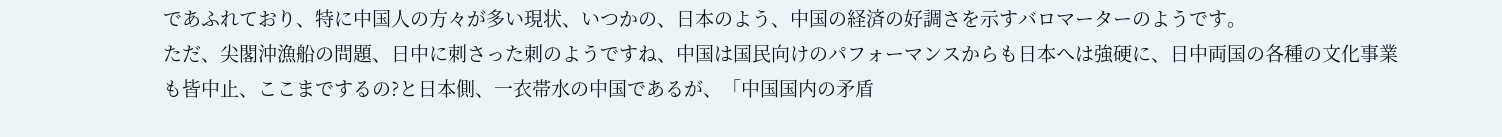であふれており、特に中国人の方々が多い現状、いつかの、日本のよう、中国の経済の好調さを示すバロマーターのようです。
ただ、尖閣沖漁船の問題、日中に刺さった刺のようですね、中国は国民向けのパフォーマンスからも日本へは強硬に、日中両国の各種の文化事業も皆中止、ここまでするの?と日本側、一衣帯水の中国であるが、「中国国内の矛盾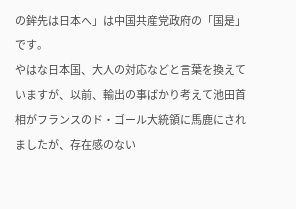の鉾先は日本へ」は中国共産党政府の「国是」です。
やはな日本国、大人の対応などと言葉を換えていますが、以前、輸出の事ばかり考えて池田首相がフランスのド・ゴール大統領に馬鹿にされましたが、存在感のない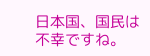日本国、国民は不幸ですね。